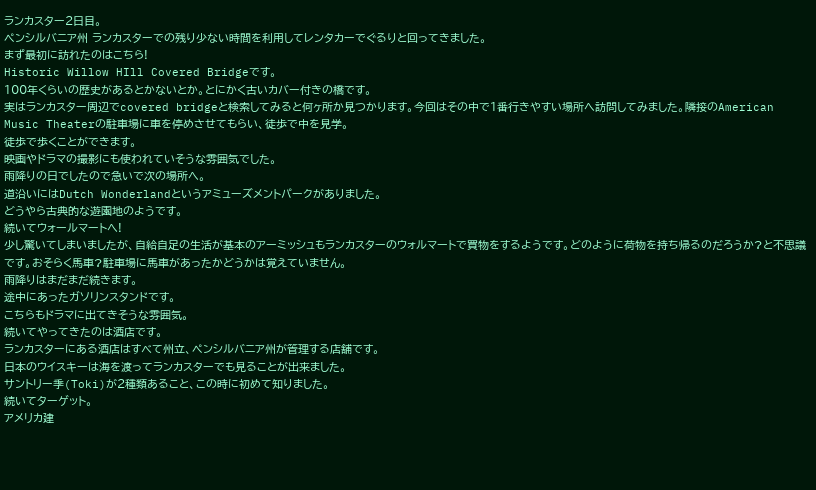ランカスター2日目。
ペンシルバニア州 ランカスターでの残り少ない時間を利用してレンタカーでぐるりと回ってきました。
まず最初に訪れたのはこちら!
Historic Willow HIll Covered Bridgeです。
100年くらいの歴史があるとかないとか。とにかく古いカバー付きの橋です。
実はランカスター周辺でcovered bridgeと検索してみると何ヶ所か見つかります。今回はその中で1番行きやすい場所へ訪問してみました。隣接のAmerican Music Theaterの駐車場に車を停めさせてもらい、徒歩で中を見学。
徒歩で歩くことができます。
映画やドラマの撮影にも使われていそうな雰囲気でした。
雨降りの日でしたので急いで次の場所へ。
道沿いにはDutch Wonderlandというアミューズメントパークがありました。
どうやら古典的な遊園地のようです。
続いてウォールマートへ!
少し驚いてしまいましたが、自給自足の生活が基本のアーミッシュもランカスターのウォルマートで買物をするようです。どのように荷物を持ち帰るのだろうか?と不思議です。おそらく馬車?駐車場に馬車があったかどうかは覚えていません。
雨降りはまだまだ続きます。
途中にあったガソリンスタンドです。
こちらもドラマに出てきそうな雰囲気。
続いてやってきたのは酒店です。
ランカスターにある酒店はすべて州立、ペンシルバニア州が管理する店舗です。
日本のウイスキーは海を渡ってランカスターでも見ることが出来ました。
サントリー季(Toki)が2種類あること、この時に初めて知りました。
続いてターゲット。
アメリカ建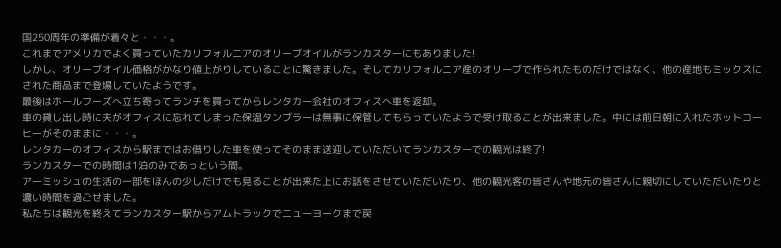国250周年の準備が着々と・・・。
これまでアメリカでよく買っていたカリフォルニアのオリーブオイルがランカスターにもありました!
しかし、オリーブオイル価格がかなり値上がりしていることに驚きました。そしてカリフォルニア産のオリーブで作られたものだけではなく、他の産地もミックスにされた商品まで登場していたようです。
最後はホールフーズへ立ち寄ってランチを買ってからレンタカー会社のオフィスへ車を返却。
車の貸し出し時に夫がオフィスに忘れてしまった保温タンブラーは無事に保管してもらっていたようで受け取ることが出来ました。中には前日朝に入れたホットコーヒーがそのままに・・・。
レンタカーのオフィスから駅まではお借りした車を使ってそのまま送迎していただいてランカスターでの観光は終了!
ランカスターでの時間は1泊のみであっという間。
アーミッシュの生活の一部をほんの少しだけでも見ることが出来た上にお話をさせていただいたり、他の観光客の皆さんや地元の皆さんに親切にしていただいたりと濃い時間を過ごせました。
私たちは観光を終えてランカスター駅からアムトラックでニューヨークまで戻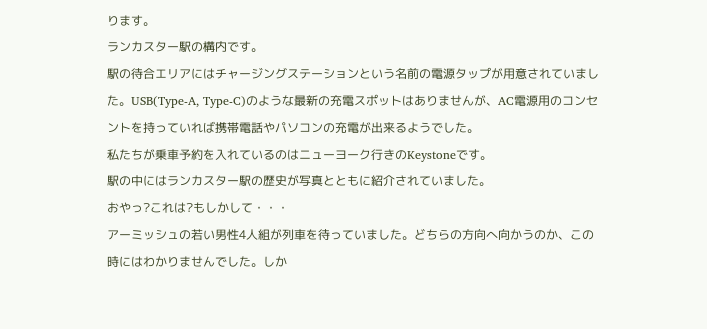ります。
ランカスター駅の構内です。
駅の待合エリアにはチャージングステーションという名前の電源タップが用意されていました。USB(Type-A, Type-C)のような最新の充電スポットはありませんが、AC電源用のコンセントを持っていれば携帯電話やパソコンの充電が出来るようでした。
私たちが乗車予約を入れているのはニューヨーク行きのKeystoneです。
駅の中にはランカスター駅の歴史が写真とともに紹介されていました。
おやっ?これは?もしかして・・・
アーミッシュの若い男性4人組が列車を待っていました。どちらの方向へ向かうのか、この時にはわかりませんでした。しか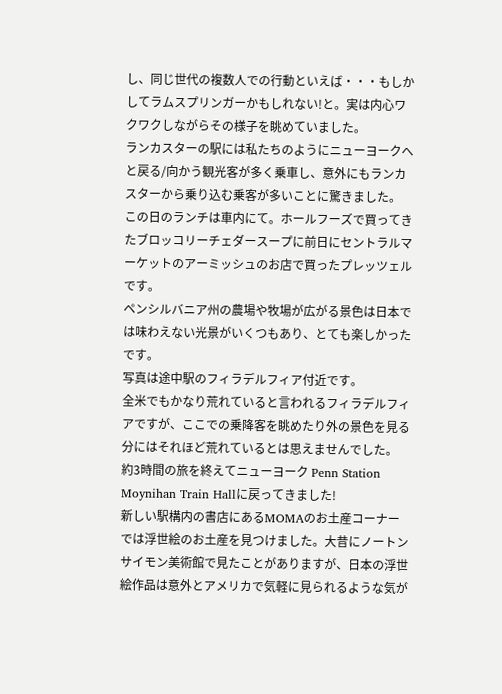し、同じ世代の複数人での行動といえば・・・もしかしてラムスプリンガーかもしれない!と。実は内心ワクワクしながらその様子を眺めていました。
ランカスターの駅には私たちのようにニューヨークへと戻る/向かう観光客が多く乗車し、意外にもランカスターから乗り込む乗客が多いことに驚きました。
この日のランチは車内にて。ホールフーズで買ってきたブロッコリーチェダースープに前日にセントラルマーケットのアーミッシュのお店で買ったプレッツェルです。
ペンシルバニア州の農場や牧場が広がる景色は日本では味わえない光景がいくつもあり、とても楽しかったです。
写真は途中駅のフィラデルフィア付近です。
全米でもかなり荒れていると言われるフィラデルフィアですが、ここでの乗降客を眺めたり外の景色を見る分にはそれほど荒れているとは思えませんでした。
約3時間の旅を終えてニューヨーク Penn Station Moynihan Train Hallに戻ってきました!
新しい駅構内の書店にあるMOMAのお土産コーナーでは浮世絵のお土産を見つけました。大昔にノートンサイモン美術館で見たことがありますが、日本の浮世絵作品は意外とアメリカで気軽に見られるような気が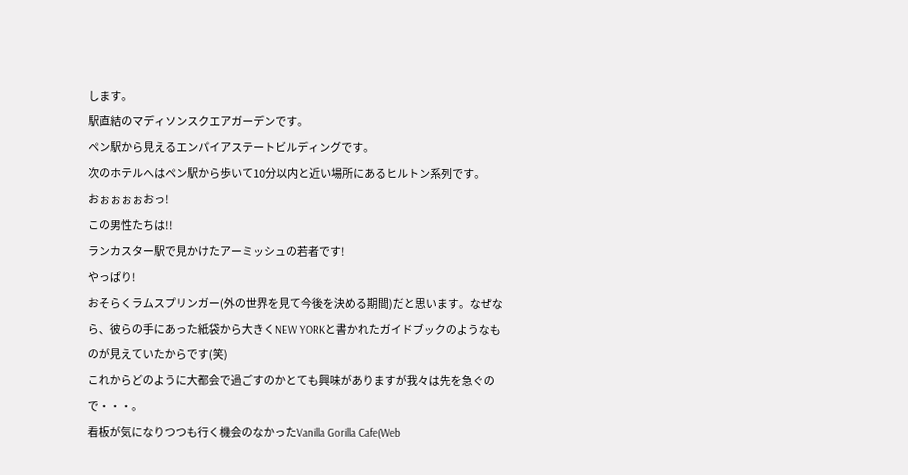します。
駅直結のマディソンスクエアガーデンです。
ペン駅から見えるエンパイアステートビルディングです。
次のホテルへはペン駅から歩いて10分以内と近い場所にあるヒルトン系列です。
おぉぉぉぉおっ!
この男性たちは!!
ランカスター駅で見かけたアーミッシュの若者です!
やっぱり!
おそらくラムスプリンガー(外の世界を見て今後を決める期間)だと思います。なぜなら、彼らの手にあった紙袋から大きくNEW YORKと書かれたガイドブックのようなものが見えていたからです(笑)
これからどのように大都会で過ごすのかとても興味がありますが我々は先を急ぐので・・・。
看板が気になりつつも行く機会のなかったVanilla Gorilla Cafe(Web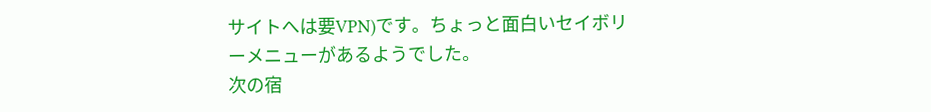サイトへは要VPN)です。ちょっと面白いセイボリーメニューがあるようでした。
次の宿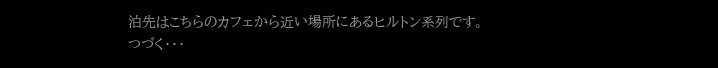泊先はこちらのカフェから近い場所にあるヒルトン系列です。
つづく・・・